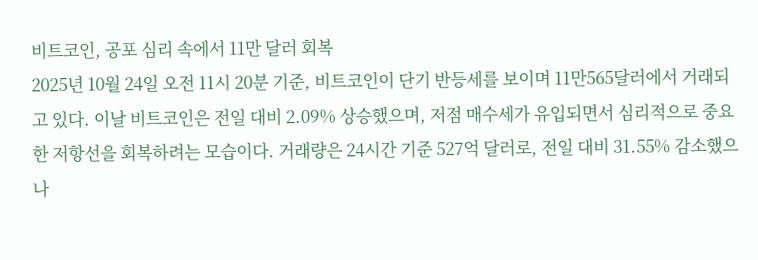비트코인, 공포 심리 속에서 11만 달러 회복
2025년 10월 24일 오전 11시 20분 기준, 비트코인이 단기 반등세를 보이며 11만565달러에서 거래되고 있다. 이날 비트코인은 전일 대비 2.09% 상승했으며, 저점 매수세가 유입되면서 심리적으로 중요한 저항선을 회복하려는 모습이다. 거래량은 24시간 기준 527억 달러로, 전일 대비 31.55% 감소했으나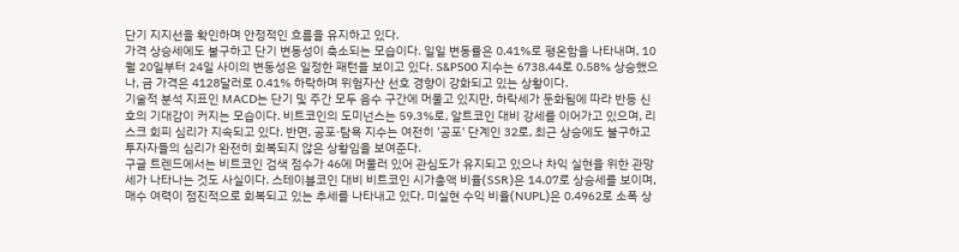단기 지지선을 확인하며 안정적인 흐름을 유지하고 있다.
가격 상승세에도 불구하고 단기 변동성이 축소되는 모습이다. 일일 변동률은 0.41%로 평온함을 나타내며, 10월 20일부터 24일 사이의 변동성은 일정한 패턴을 보이고 있다. S&P500 지수는 6738.44로 0.58% 상승했으나, 금 가격은 4128달러로 0.41% 하락하며 위험자산 선호 경향이 강화되고 있는 상황이다.
기술적 분석 지표인 MACD는 단기 및 주간 모두 음수 구간에 머물고 있지만, 하락세가 둔화됨에 따라 반등 신호의 기대감이 커지는 모습이다. 비트코인의 도미넌스는 59.3%로, 알트코인 대비 강세를 이어가고 있으며, 리스크 회피 심리가 지속되고 있다. 반면, 공포·탐욕 지수는 여전히 '공포' 단계인 32로, 최근 상승에도 불구하고 투자자들의 심리가 완전히 회복되지 않은 상황임을 보여준다.
구글 트렌드에서는 비트코인 검색 점수가 46에 머물러 있어 관심도가 유지되고 있으나 차익 실현을 위한 관망세가 나타나는 것도 사실이다. 스테이블코인 대비 비트코인 시가총액 비율(SSR)은 14.07로 상승세를 보이며, 매수 여력이 점진적으로 회복되고 있는 추세를 나타내고 있다. 미실현 수익 비율(NUPL)은 0.4962로 소폭 상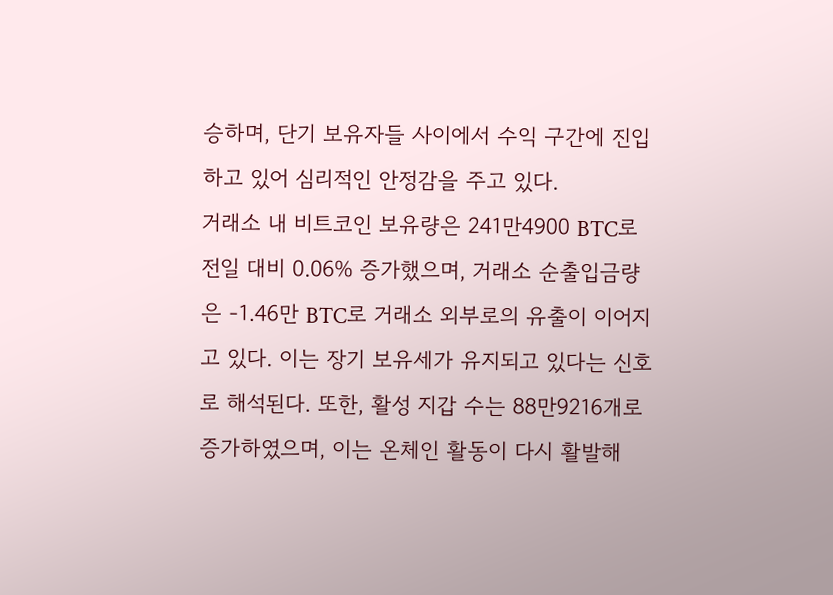승하며, 단기 보유자들 사이에서 수익 구간에 진입하고 있어 심리적인 안정감을 주고 있다.
거래소 내 비트코인 보유량은 241만4900 BTC로 전일 대비 0.06% 증가했으며, 거래소 순출입금량은 -1.46만 BTC로 거래소 외부로의 유출이 이어지고 있다. 이는 장기 보유세가 유지되고 있다는 신호로 해석된다. 또한, 활성 지갑 수는 88만9216개로 증가하였으며, 이는 온체인 활동이 다시 활발해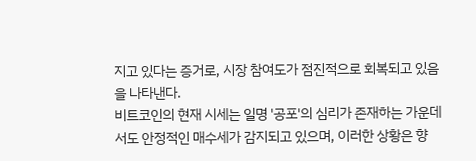지고 있다는 증거로, 시장 참여도가 점진적으로 회복되고 있음을 나타낸다.
비트코인의 현재 시세는 일명 '공포'의 심리가 존재하는 가운데서도 안정적인 매수세가 감지되고 있으며, 이러한 상황은 향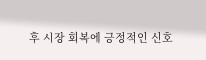후 시장 회복에 긍정적인 신호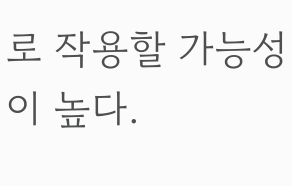로 작용할 가능성이 높다.